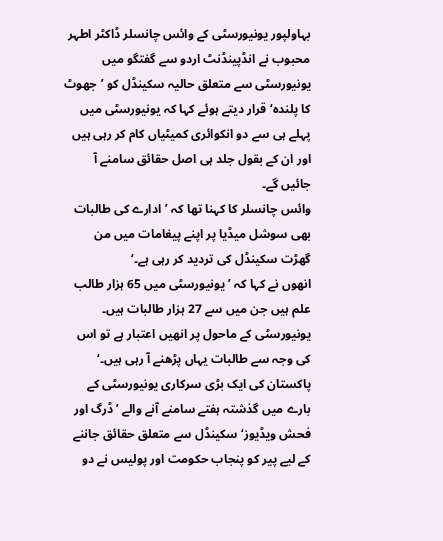بہاولپور یونیورسٹی کے وائس چانسلر ڈاکٹر اطہر محبوب نے انڈپینڈنٹ اردو سے گفتگو میں یونیورسٹی سے متعلق حالیہ سکینڈل کو ’جھوٹ کا پلندہ‘ قرار دیتے ہوئے کہا کہ یونیورسٹی میں پہلے ہی سے دو انکوائری کمیٹیاں کام کر رہی ہیں اور ان کے بقول جلد ہی اصل حقائق سامنے آ جائیں گے۔
وائس چانسلر کا کہنا تھا کہ ’ادارے کی طالبات بھی سوشل میڈیا پر اپنے پیغامات میں من گھڑت سکینڈل کی تردید کر رہی ہے۔‘
انھوں نے کہا کہ ’یونیورسٹی میں 65 ہزار طالب علم ہیں جن میں سے 27 ہزار طالبات ہیں۔ یونیورسٹی کے ماحول پر انھیں اعتبار ہے تو اس کی وجہ سے طالبات یہاں پڑھنے آ رہی ہیں۔‘
پاکستان کی ایک بڑی سرکاری یونیورسٹی کے بارے میں گذشتہ ہفتے سامنے آنے والے ’ڈرگ اور فحش ویڈیوز‘ سکینڈل سے متعلق حقائق جاننے کے لیے پیر کو پنجاب حکومت اور پولیس نے دو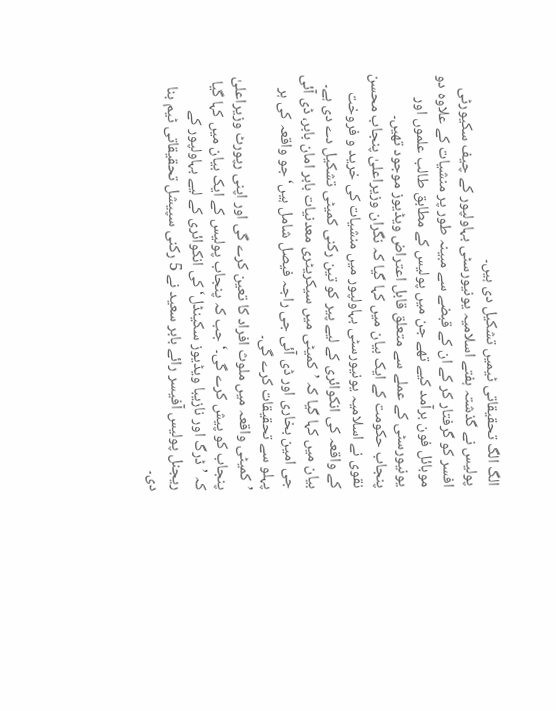الگ الگ تحقیقاتی ٹیمیں تشکیل دی ہیں۔
پولیس نے گذشتہ ہفتے اسلامیہ یونیورسٹی بہاولپور کے چیف سکیورٹی افسر کو گرفتار کر کے ان کے قبضے سے مبینہ طور پر منشیات کے علاوہ دو موبائل فون برآمد کیے تھے جن میں پولیس کے مطابق طالب علموں اور یونیورسٹی کے عملے سے متعلق قابل اعتراض ویڈیوز موجود تھیں۔
پنجاب حکومت کے ایک بیان میں کہا گیا کہ نگران وزیراعلیٰ پنجاب محسن نقوی نے اسلامیہ یونیورسٹی بہاولپور میں منشیات کی خرید و فروخت کے واقعہ کی انکوائری کے لیے پیر کو تین رکنی کمیٹی تشکیل دے دی ہے۔ بیان میں کہا گیا کہ ’کمیٹی میں سیکریٹری معدنیات بابر امان بابر، ڈی آئی جی امین بخاری اور ڈی آئی جی راجہ فیصل شامل ہیں‘ جو واقعہ کی ہر پہلو سے تحقیقات کرے گی۔
’کمیٹی واقعہ میں ملوث افراد کا تعین کرے گی اور اپنی رپورٹ وزیراعلیٰ پنجاب کو پیش کرے گی۔‘ جب کہ پنجاب پولیس کے ایک بیان میں کہا گیا کہ ’ڈرگ اور نازیبا ویڈیوز سکینڈل‘ کی انکوائری کے لیے بہاولپور کے ریجنل پولیس آفیسر رائے بابر سعید نے 5 رکنی سپیشل تحقیقاتی ٹیم بنا دی۔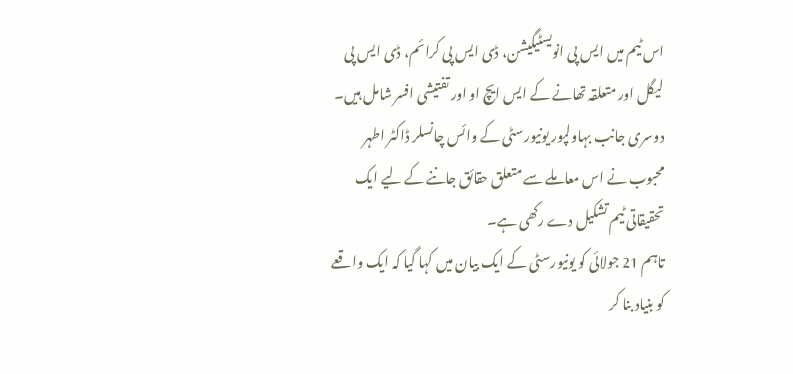اس ٹیم میں ایس پی انویسٹیگیشن، ڈی ایس پی کرائم، ڈی ایس پی لیگل اور متعلقہ تھانے کے ایس ایچ او اور تفتیشی افسر شامل ہیں۔ دوسری جانب بہاولپور یونیورسٹی کے وائس چانسلر ڈاکٹر اطہر محبوب نے اس معاملے سے متعلق حقائق جاننے کے لیے ایک تحقیقاتی ٹیم تشکیل دے رکھی ہے۔
تاہم 21 جولائی کو یونیورسٹی کے ایک بیان میں کہا گیا کہ ایک واقعے کو بنیاد بنا کر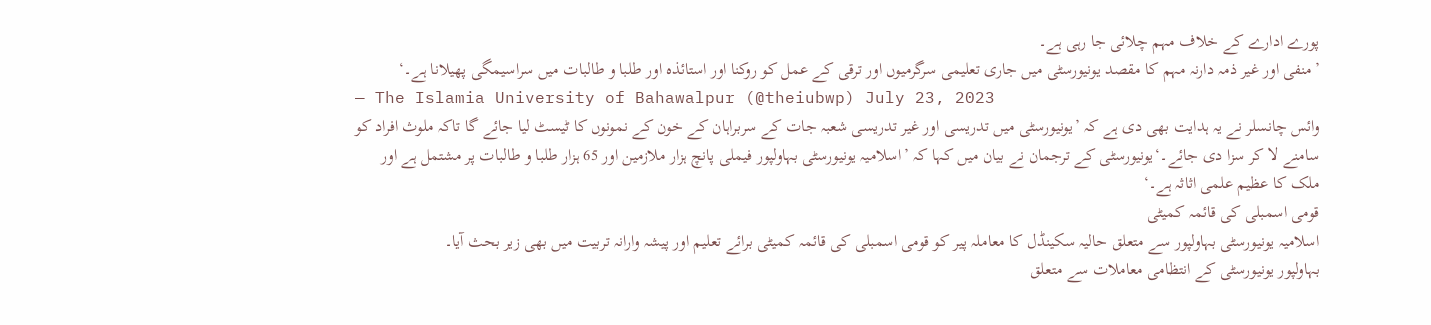پورے ادارے کے خلاف مہم چلائی جا رہی ہے۔
’منفی اور غیر ذمہ دارنہ مہم کا مقصد یونیورسٹی میں جاری تعلیمی سرگرمیوں اور ترقی کے عمل کو روکنا اور استائذہ اور طلبا و طالبات میں سراسیمگی پھیلانا ہے۔‘
— The Islamia University of Bahawalpur (@theiubwp) July 23, 2023
وائس چانسلر نے یہ ہدایت بھی دی ہے کہ ’یونیورسٹی میں تدریسی اور غیر تدریسی شعبہ جات کے سربراہان کے خون کے نمونوں کا ٹیسٹ لیا جائے گا تاکہ ملوث افراد کو سامنے لا کر سزا دی جائے۔‘یونیورسٹی کے ترجمان نے بیان میں کہا کہ ’اسلامیہ یونیورسٹی بہاولپور فیملی پانچ ہزار ملازمین اور 65 ہزار طلبا و طالبات پر مشتمل ہے اور ملک کا عظیم علمی اثاثہ ہے۔‘
قومی اسمبلی کی قائمہ کمیٹی
اسلامیہ یونیورسٹی بہاولپور سے متعلق حالیہ سکینڈل کا معاملہ پیر کو قومی اسمبلی کی قائمہ کمیٹی برائے تعلیم اور پیشہ وارانہ تربیت میں بھی زیر بحث آیا۔
بہاولپور یونیورسٹی کے انتظامی معاملات سے متعلق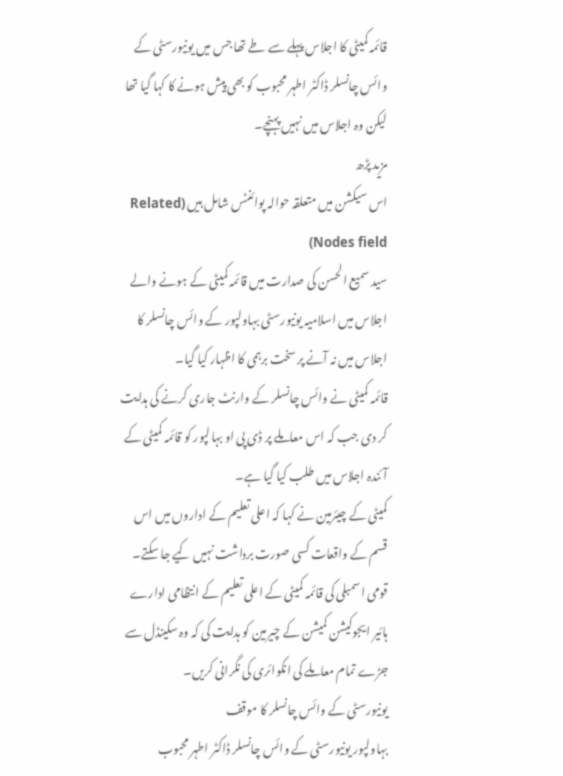قائمہ کمیٹی کا اجلاس پہلے سے طے تھا جس میں یونیورسٹی کے وائس چانسلر ڈاکٹر اطہر محبوب کو بھی پیش ہونے کا کہا گیا تھا لیکن وہ اجلاس میں نہیں پہنچے۔
مزید پڑھ
اس سیکشن میں متعلقہ حوالہ پوائنٹس شامل ہیں (Related Nodes field)
سید سمیع الحسن کی صدارت میں قائمہ کمیٹی کے ہونے والے اجلاس میں اسلامیہ یونیورسٹی بہاولپور کے وائس چانسلر کا اجلاس میں نہ آنے پر سخت برہمی کا اظہار کیا گیا۔
قائمہ کمیٹی نے وائس چانسلر کے وارنٹ جاری کرنے کی ہدایت کر دی جب کہ اس معاملے پر ڈی پی او بہالپور کو قائمہ کمیٹی کے آئندہ اجلاس میں طلب کیا گیا ہے۔
کمیٹی کے چیئرمین نے کہا کہ اعلی تعلیم کے اداروں میں اس قسم کے واقعات کسی صورت برداشت نہیں کیے جا سکتے۔
قومی اسمبلی کی قائمہ کمیٹی کے اعلی تعلیم کے انتظامی ادارے ہائیر ایجوکیشن کمیشن کے چیرمین کو ہدایت کی کہ وہ سکینڈل سے جڑے تمام معاملے کی انکوائری کی نگرانی کریں۔
یونیورسٹی کے وائس چانسلر کا موقف
بہاولپور یونیورسٹی کے وائس چانسلر ڈاکٹر اطہر محبوب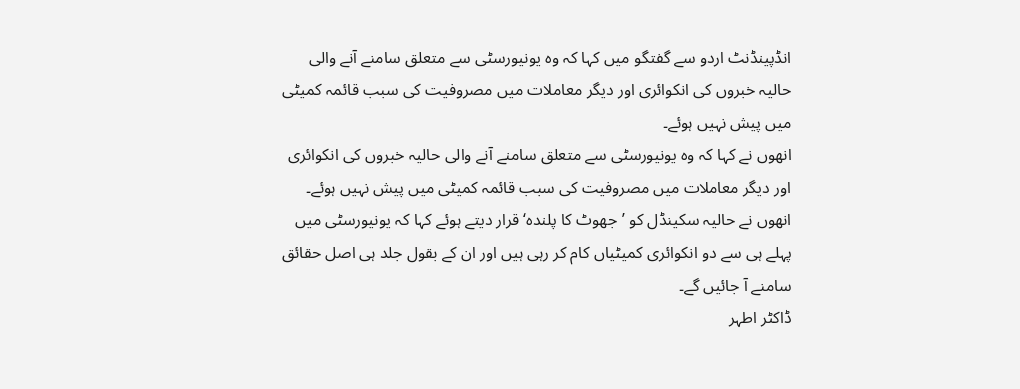انڈپینڈنٹ اردو سے گفتگو میں کہا کہ وہ یونیورسٹی سے متعلق سامنے آنے والی حالیہ خبروں کی انکوائری اور دیگر معاملات میں مصروفیت کی سبب قائمہ کمیٹی میں پیش نہیں ہوئے۔
انھوں نے کہا کہ وہ یونیورسٹی سے متعلق سامنے آنے والی حالیہ خبروں کی انکوائری اور دیگر معاملات میں مصروفیت کی سبب قائمہ کمیٹی میں پیش نہیں ہوئے۔
انھوں نے حالیہ سکینڈل کو ’جھوٹ کا پلندہ‘ قرار دیتے ہوئے کہا کہ یونیورسٹی میں پہلے ہی سے دو انکوائری کمیٹیاں کام کر رہی ہیں اور ان کے بقول جلد ہی اصل حقائق سامنے آ جائیں گے۔
ڈاکٹر اطہر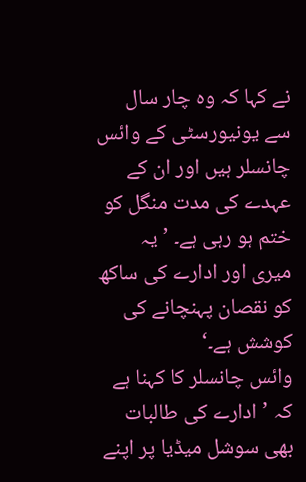نے کہا کہ وہ چار سال سے یونیورسٹی کے وائس چانسلر ہیں اور ان کے عہدے کی مدت منگل کو ختم ہو رہی ہے۔ ’یہ میری اور ادارے کی ساکھ کو نقصان پہنچانے کی کوشش ہے۔‘
وائس چانسلر کا کہنا ہے کہ ’ادارے کی طالبات بھی سوشل میڈیا پر اپنے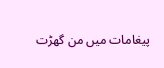پیغامات میں من گھڑت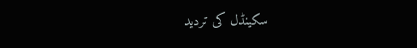سکینڈل کی تردید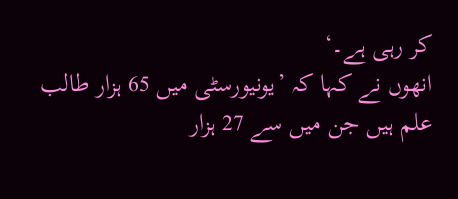کر رہی ہے۔‘
انھوں نے کہا کہ ’یونیورسٹی میں 65 ہزار طالب علم ہیں جن میں سے 27 ہزار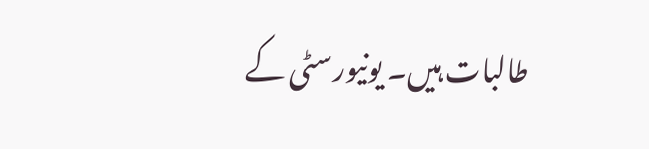طالبات ہیں۔ یونیورسٹی کے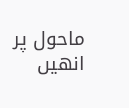ماحول پر انھیں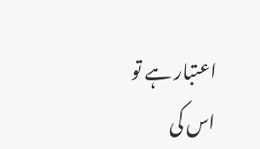اعتبار ہے تو اس کی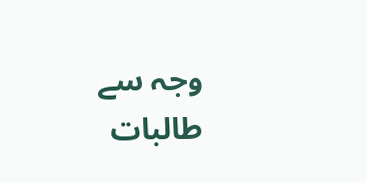وجہ سے طالبات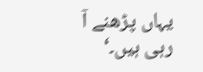یہاں پڑھنے آ رہی ہیں۔‘